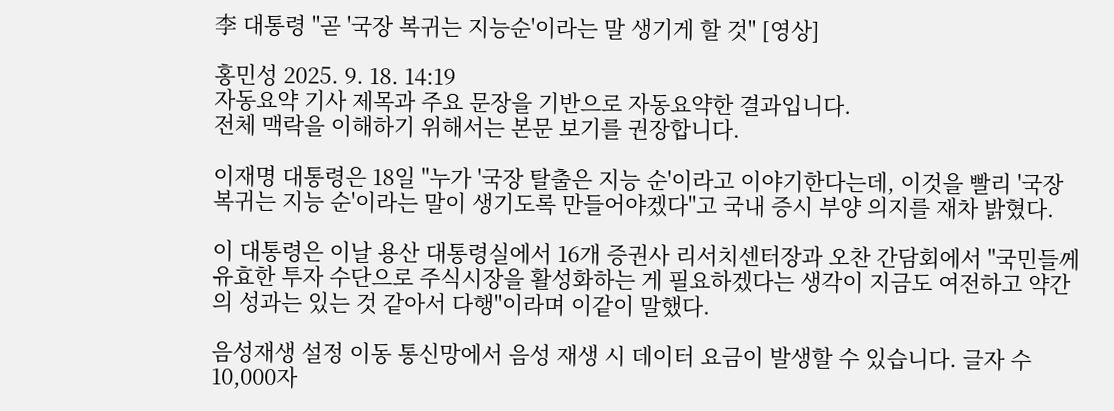李 대통령 "곧 '국장 복귀는 지능순'이라는 말 생기게 할 것" [영상]

홍민성 2025. 9. 18. 14:19
자동요약 기사 제목과 주요 문장을 기반으로 자동요약한 결과입니다.
전체 맥락을 이해하기 위해서는 본문 보기를 권장합니다.

이재명 대통령은 18일 "누가 '국장 탈출은 지능 순'이라고 이야기한다는데, 이것을 빨리 '국장 복귀는 지능 순'이라는 말이 생기도록 만들어야겠다"고 국내 증시 부양 의지를 재차 밝혔다.

이 대통령은 이날 용산 대통령실에서 16개 증권사 리서치센터장과 오찬 간담회에서 "국민들께 유효한 투자 수단으로 주식시장을 활성화하는 게 필요하겠다는 생각이 지금도 여전하고 약간의 성과는 있는 것 같아서 다행"이라며 이같이 말했다.

음성재생 설정 이동 통신망에서 음성 재생 시 데이터 요금이 발생할 수 있습니다. 글자 수 10,000자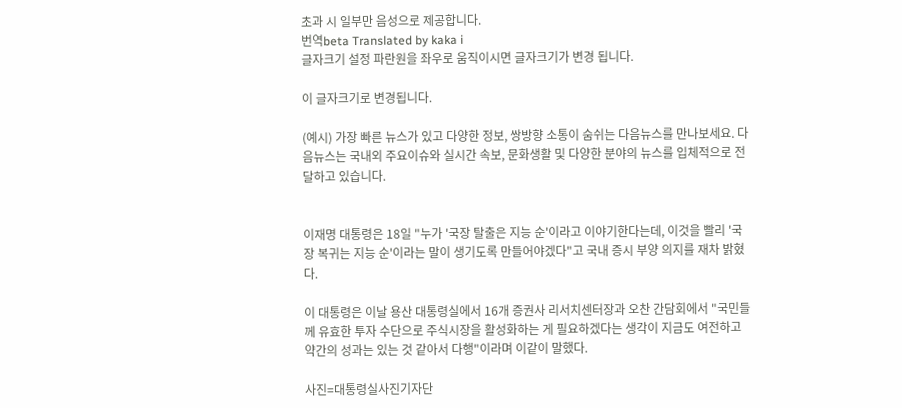초과 시 일부만 음성으로 제공합니다.
번역beta Translated by kaka i
글자크기 설정 파란원을 좌우로 움직이시면 글자크기가 변경 됩니다.

이 글자크기로 변경됩니다.

(예시) 가장 빠른 뉴스가 있고 다양한 정보, 쌍방향 소통이 숨쉬는 다음뉴스를 만나보세요. 다음뉴스는 국내외 주요이슈와 실시간 속보, 문화생활 및 다양한 분야의 뉴스를 입체적으로 전달하고 있습니다.


이재명 대통령은 18일 "누가 '국장 탈출은 지능 순'이라고 이야기한다는데, 이것을 빨리 '국장 복귀는 지능 순'이라는 말이 생기도록 만들어야겠다"고 국내 증시 부양 의지를 재차 밝혔다.

이 대통령은 이날 용산 대통령실에서 16개 증권사 리서치센터장과 오찬 간담회에서 "국민들께 유효한 투자 수단으로 주식시장을 활성화하는 게 필요하겠다는 생각이 지금도 여전하고 약간의 성과는 있는 것 같아서 다행"이라며 이같이 말했다.

사진=대통령실사진기자단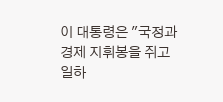이 대통령은 "국정과 경제 지휘봉을 쥐고 일하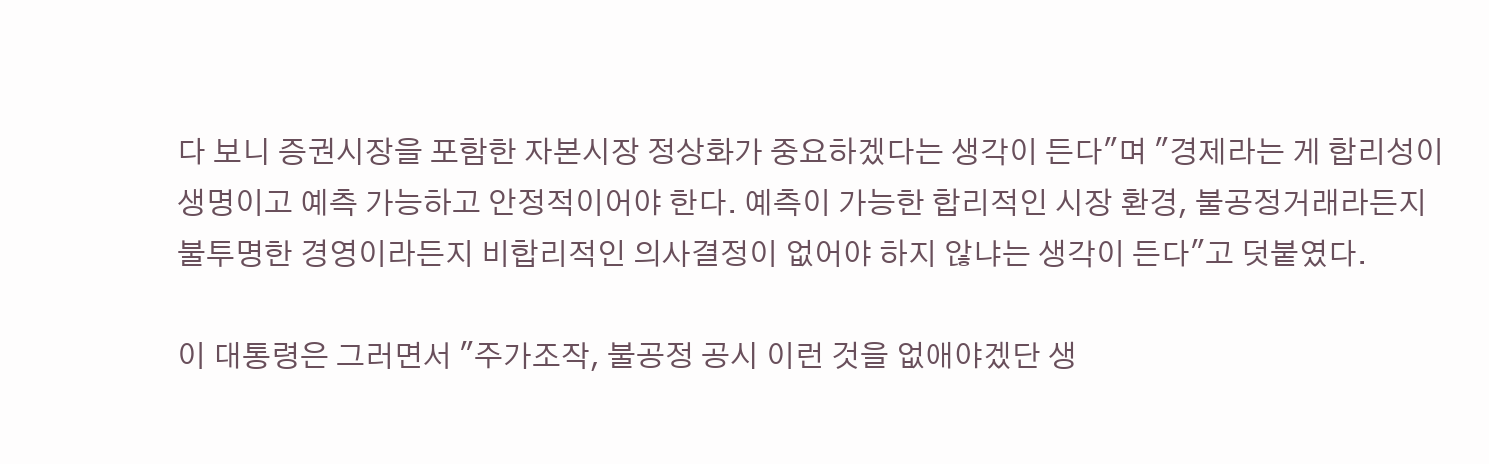다 보니 증권시장을 포함한 자본시장 정상화가 중요하겠다는 생각이 든다"며 "경제라는 게 합리성이 생명이고 예측 가능하고 안정적이어야 한다. 예측이 가능한 합리적인 시장 환경, 불공정거래라든지 불투명한 경영이라든지 비합리적인 의사결정이 없어야 하지 않냐는 생각이 든다"고 덧붙였다.

이 대통령은 그러면서 "주가조작, 불공정 공시 이런 것을 없애야겠단 생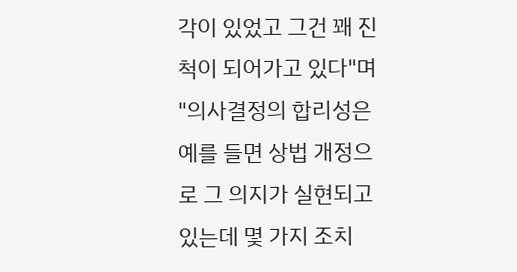각이 있었고 그건 꽤 진척이 되어가고 있다"며 "의사결정의 합리성은 예를 들면 상법 개정으로 그 의지가 실현되고 있는데 몇 가지 조치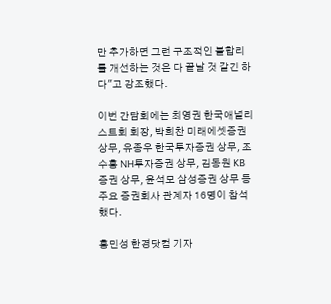만 추가하면 그런 구조적인 불합리를 개선하는 것은 다 끝날 것 같긴 하다"고 강조했다.

이번 간담회에는 최영권 한국애널리스트회 회장, 박희찬 미래에셋증권 상무, 유종우 한국투자증권 상무, 조수홍 NH투자증권 상무, 김동원 KB증권 상무, 윤석모 삼성증권 상무 등 주요 증권회사 관계자 16명이 참석했다.

홍민성 한경닷컴 기자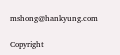mshong@hankyung.com

Copyright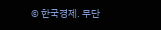© 한국경제. 무단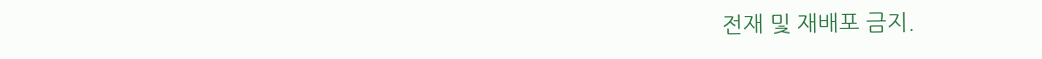전재 및 재배포 금지.